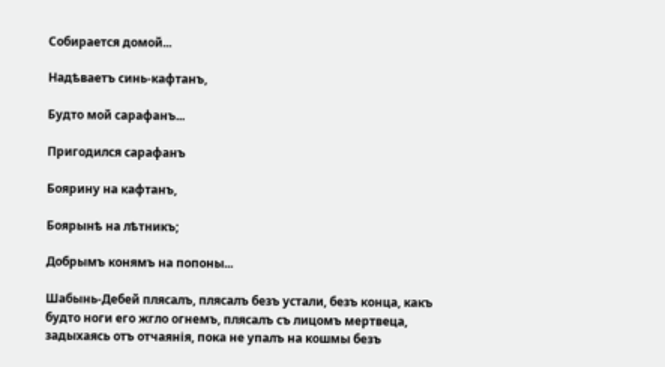Собирается домой...

Надѣваетъ синь-кафтанъ,

Будто мой сарафанъ...

Пригодился сарафанъ

Боярину на кафтанъ,

Боярынѣ на лѣтникъ;

Добрымъ конямъ на попоны...

Шабынь-Дебей плясалъ, плясалъ безъ устали, безъ конца, какъ будто ноги его жгло огнемъ, плясалъ съ лицомъ мертвеца, задыхаясь отъ отчаянія, пока не упалъ на кошмы безъ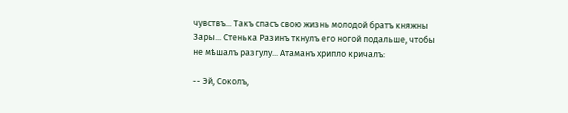чувствъ... Такъ спасъ свою жизнь молодой братъ княжны Зары... Стенька Разинъ ткнулъ его ногой подальше, чтобы не мѣшалъ разгулу... Атаманъ хрипло кричалъ:

-- Эй, Соколъ,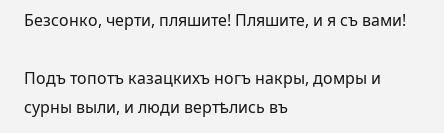Безсонко, черти, пляшите! Пляшите, и я съ вами!

Подъ топотъ казацкихъ ногъ накры, домры и сурны выли, и люди вертѣлись въ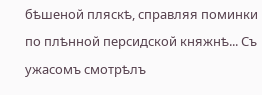бѣшеной пляскѣ, справляя поминки по плѣнной персидской княжнѣ... Съ ужасомъ смотрѣлъ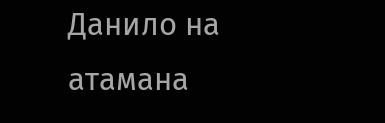Данило на атамана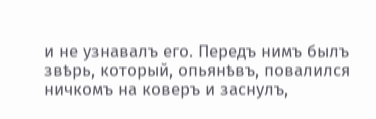и не узнавалъ его. Передъ нимъ былъ звѣрь, который, опьянѣвъ, повалился ничкомъ на коверъ и заснулъ,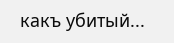какъ убитый...